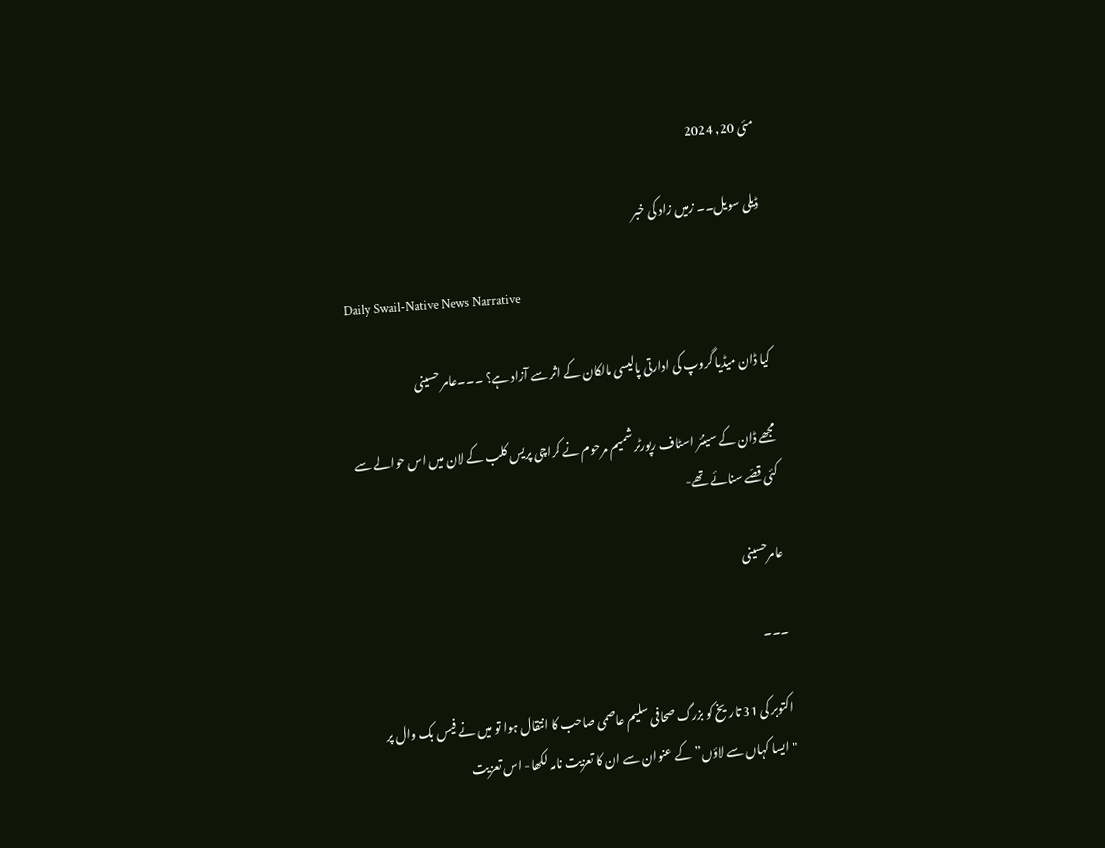مئی 20, 2024

ڈیلی سویل۔۔ زمیں زاد کی خبر

Daily Swail-Native News Narrative

کیا ڈان میڈیا گروپ کی ادارتی پالیسی مالکان کے اثر سے آزاد ہے؟ ۔۔۔عامر حسینی

مجھے ڈان کے سینئر اسٹاف رپورٹر شمیم مرحوم نے کراچی پریس کلب کے لان میں اس حوالے سے کئی قصّے سنائے تھے-

عامرحسینی

۔۔۔

اکتوبر کی 31 تاریخ کو بزرگ صحافی سلیم عاصمی صاحب کا انتقال ہوا تو میں نے فیس بک وال پر "ایسا کہاں سے لاؤں” کے عنوان سے ان کا تعزیت نامہ لکھا- اس تعزیت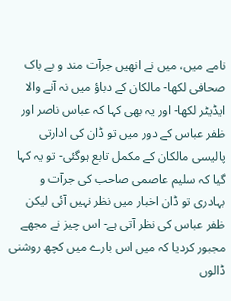نامے میں، میں نے انھیں جرآت مند و بے باک صحافی لکھا- مالکان کے دباؤ میں نہ آنے والا ایڈیٹر لکھا- اور یہ بھی کہا کہ عباس ناصر اور ظفر عباس کے دور میں تو ڈان کی ادارتی پالیسی مالکان کے مکمل تابع ہوگئی- تو یہ کہا گیا کہ سلیم عاصمی صاحب کی جرآت و بہادری تو ڈان اخبار میں نظر نہیں آئی لیکن ظفر عباس کی نظر آتی ہے- اس چیز نے مجھے مجبور کردیا کہ میں اس بارے میں کچھ روشنی ڈالوں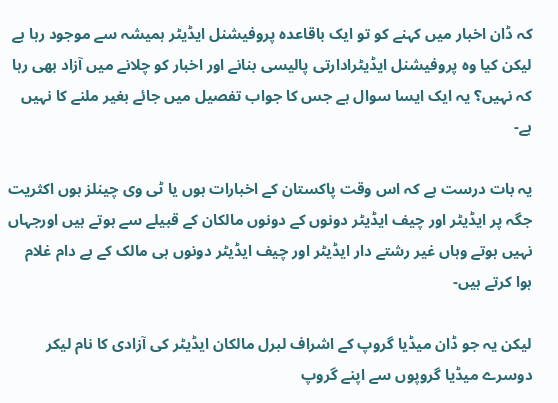کہ ڈان اخبار میں کہنے کو تو ایک باقاعدہ پروفیشنل ایڈیٹر ہمیشہ سے موجود رہا ہے لیکن کیا وہ پروفیشنل ایڈیٹرادارتی پالیسی بنانے اور اخبار کو چلانے میں آزاد بھی رہا کہ نہیں؟ یہ ایک ایسا سوال ہے جس کا جواب تفصیل میں جائے بغیر ملنے کا نہیں ہے-

یہ بات درست ہے کہ اس وقت پاکستان کے اخبارات ہوں یا ٹی وی چینلز ہوں اکثریت جگہ پر ایڈیٹر اور چیف ایڈیٹر دونوں کے دونوں مالکان کے قبیلے سے ہوتے ہیں اورجہاں نہیں ہوتے وہاں غیر رشتے دار ایڈیٹر اور چیف ایڈیٹر دونوں ہی مالک کے بے دام غلام ہوا کرتے ہیں-

لیکن یہ جو ڈان میڈیا گروپ کے اشراف لبرل مالکان ایڈیٹر کی آزادی کا نام لیکر دوسرے میڈیا گروپوں سے اپنے گروپ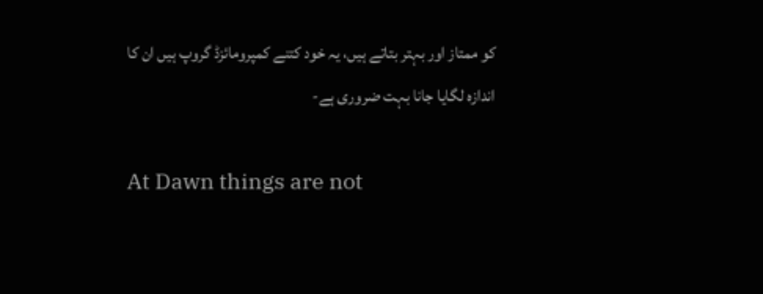کو ممتاز اور بہتر بتاتے ہیں، یہ خود کتنے کمپرومائزڈ گروپ ہیں ان کا اندازہ لگایا جانا بہت ضروری ہے-

At Dawn things are not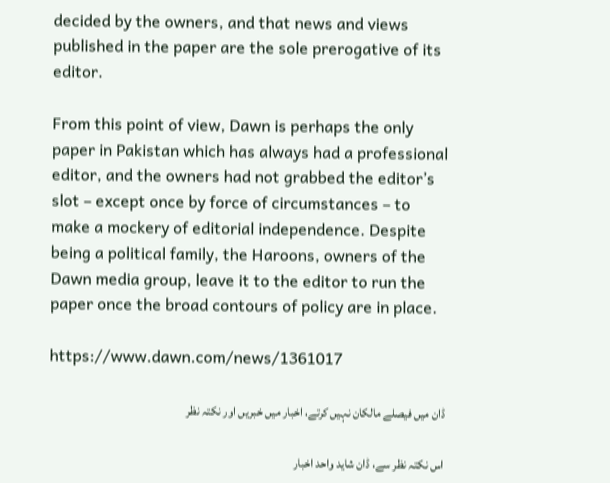decided by the owners, and that news and views published in the paper are the sole prerogative of its editor.

From this point of view, Dawn is perhaps the only paper in Pakistan which has always had a professional editor, and the owners had not grabbed the editor’s slot – except once by force of circumstances – to make a mockery of editorial independence. Despite being a political family, the Haroons, owners of the Dawn media group, leave it to the editor to run the paper once the broad contours of policy are in place.

https://www.dawn.com/news/1361017

ڈان میں فیصلے مالکان نہیں کرتے، اخبار میں خبریں اور نکتہ نظر

اس نکتہ نظر سے، ڈان شاید واحد اخبار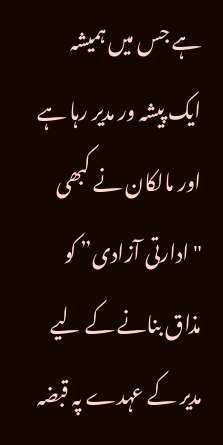ہے جس میں ہمیشہ ایک پیشہ ور مدیر رہا ہے اور مالکان نے کبھی "ادارتی آزادی” کو مذاق بنانے کے لیے مدیر کے عہدے پہ قبضہ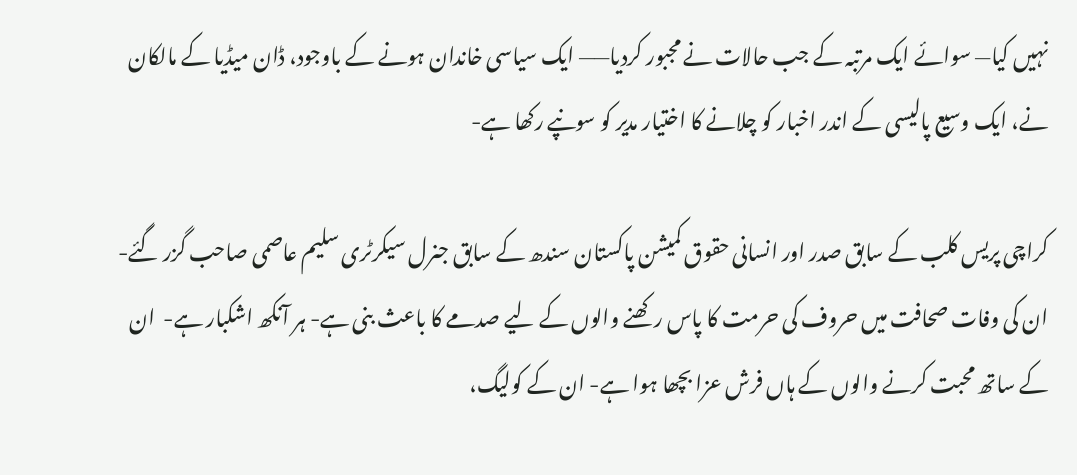نہیں کیا— سوائے ایک مرتبہ کے جب حالات نے مجبور کردیا—— ایک سیاسی خاندان ہونے کے باوجود، ڈان میڈیا کے مالکان نے، ایک وسیع پالیسی کے اندر اخبار کو چلانے کا اختیار مدیر کو سونپے رکھا ہے-

کراچی پریس کلب کے سابق صدر اور انسانی حقوق کمیشن پاکستان سندھ کے سابق جنرل سیکرٹری سلیم عاصمی صاحب گزر گئے- ان کی وفات صحافت میں حروف کی حرمت کا پاس رکھنے والوں کے لیے صدمے کا باعث بنی ہے- ہر آنکھ اشکبار ہے-  ان کے ساتھ محبت کرنے والوں کے ہاں فرش عزا بچھا ہوا ہے- ان کے کولیگ،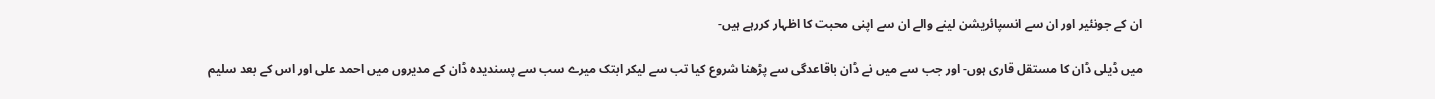ان کے جونئیر اور ان سے انسپائریشن لینے والے ان سے اپنی محبت کا اظہار کررہے ہیں-

میں ڈیلی ڈان کا مستقل قاری ہوں- اور جب سے میں نے ڈان باقاعدگی سے پڑھنا شروع کیا تب سے لیکر ابتک میرے سب سے پسندیدہ ڈان کے مدیروں میں احمد علی اور اس کے بعد سلیم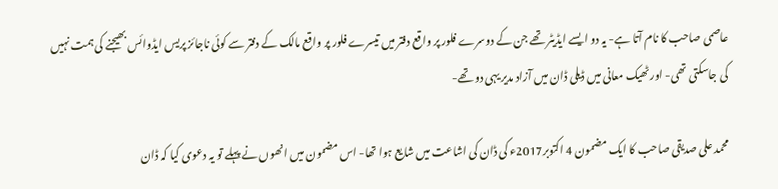عاصمی صاحب کا نام آتا ہے- یہ دو ایسے ایڈیٹر تھے جن کے دوسرے فلور پر واقع دفتر میں تیسرے فلور پر واقع مالک کے دفتر سے کوئی ناجائز پریس ایڈوائس بھیجنے کی ہمت نہیں کی جاسکتی تھی- اور ٹھیک معانی میں ڈیلی ڈان میں آزاد مدیر یہی دو تھے-

محمد علی صدیقی صاحب کا ایک مضمون 4 اکتوبر2017ء کی ڈان کی اشاعت میں شایع ہوا تھا- اس مضمون میں انھوں نے پہلے تو یہ دعوی کیا کہ ڈان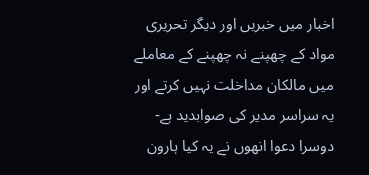اخبار میں خبریں اور دیگر تحریری مواد کے چھپنے نہ چھپنے کے معاملے میں مالکان مداخلت نہیں کرتے اور یہ سراسر مدیر کی صوابدید ہے- دوسرا دعوا انھوں نے یہ کیا ہارون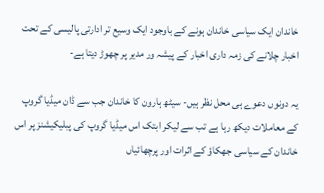خاندان ایک سیاسی خاندان ہونے کے باوجود ایک وسیع تر ادارتی پالیسی کے تحت اخبار چلانے کی زمہ داری اخبار کے پیشہ ور مدیر پر چھوڑ دیتا ہے-

یہ دونوں دعوے ہی محل نظر ہیں- سیٹھ ہارون کا خاندان جب سے ڈان میڈیا گروپ کے معاملات دیکھ رہا ہے تب سے لیکر ابتک اس میڈیا گروپ کی پبلیکیشنز پر اس خاندان کے سیاسی جھکاؤ کے اثرات اور پرچھائیاں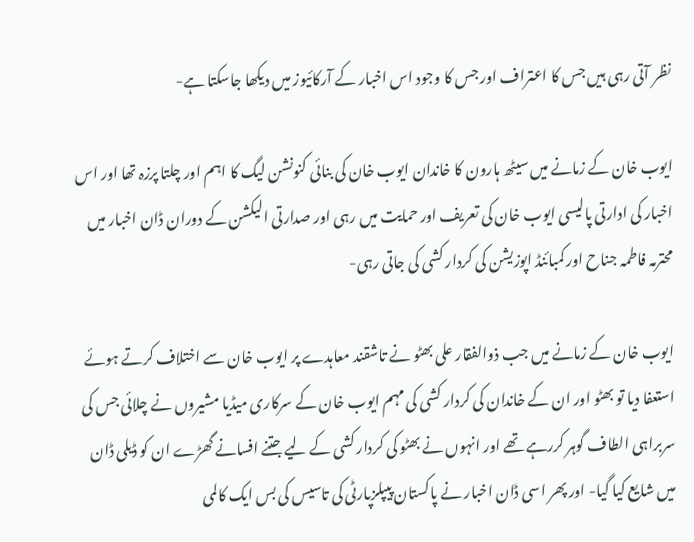نظر آتی رہی ہیں جس کا اعتراف اور جس کا وجود اس اخبار کے آرکائیوز میں دیکھا جاسکتا ہے-

ایوب خان کے زمانے میں سیٹھ ہارون کا خاندان ایوب خان کی بنائی کنونشن لیگ کا اہم اور چلتا پرزہ تھا اور اس اخبار کی ادارتی پالیسی ایوب خان کی تعریف اور حمایت میں رہی اور صدارتی الیکشن کے دوران ڈان اخبار میں محترمہ فاطمہ جناح اور کمبائنڈ اپوزیشن کی کردار کشی کی جاتی رہی-

ایوب خان کے زمانے میں جب ذوالفقار علی بھٹو نے تاشقند معاہدے پر ایوب خان سے اختلاف کرتے ہوئے استعفا دیا تو بھٹو اور ان کے خاندان کی کردار کشی کی مہم ایوب خان کے سرکاری میڈیا مشیروں نے چلائی جس کی سربراہی الطاف گوہر کررہے تھے اور انہوں نے بھٹو کی کردار کشی کے لیے جتنے افسانے گھڑے ان کو ڈیلی ڈان میں شایع کیا گیا- اور پھر اسی ڈان اخبار نے پاکستان پیپلزپارٹی کی تاسیس کی بس ایک کالمی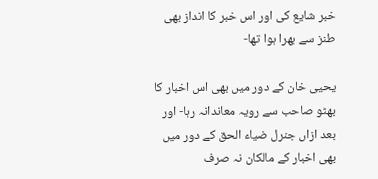خبر شایع کی اور اس خبر کا انداز بھی طنز سے بھرا ہوا تھا-

یحیی خان کے دور میں بھی اس اخبار کا بھٹو صاحب سے رویہ معاندانہ رہا- اور بعد ازاں جنرل ضیاء الحق کے دور میں بھی اخبار کے مالکان نہ صرف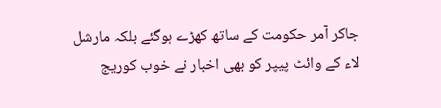جاکر آمر حکومت کے ساتھ کھڑے ہوگئے بلکہ مارشل لاء کے وائٹ پیپر کو بھی اخبار نے خوب کوریج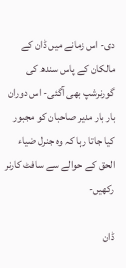دی- اس زمانے میں ڈان کے مالکان کے پاس سندھ کی گورنرشپ بھی آگئی- اس دوران بار بار مدیر صاحبان کو مجبور کیا جاتا رہا کہ وہ جنرل ضیاء الحق کے حوالے سے سافٹ کارنر رکھیں-

ڈان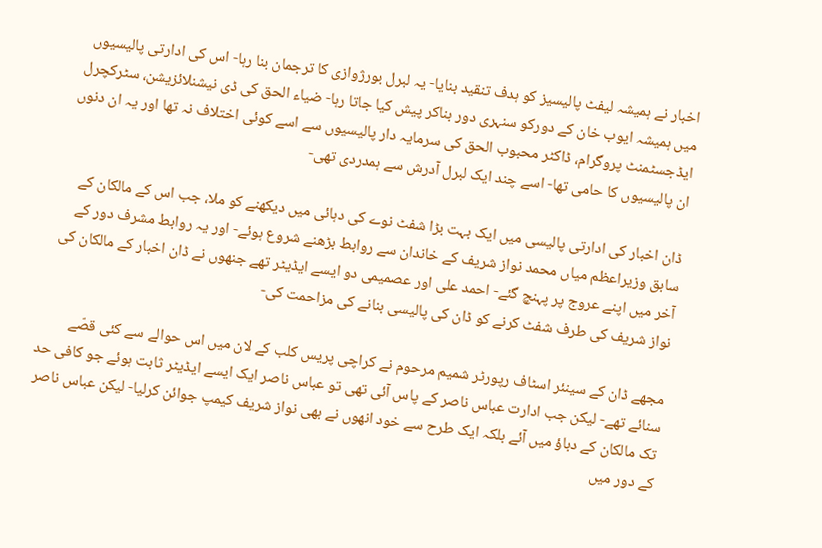اخبار نے ہمیشہ لیفٹ پالیسیز کو ہدف تنقید بنایا- یہ لبرل بورژوازی کا ترجمان بنا رہا- اس کی ادارتی پالیسیوں میں ہمیشہ ایوب خان کے دورکو سنہری دور بناکر پیش کیا جاتا رہا- ضیاء الحق کی ڈی نیشنلائزیشن، سٹرکچرل ایڈجسٹمنٹ پروگرام، ڈاکٹر محبوب الحق کی سرمایہ دار پالیسیوں سے اسے کوئی اختلاف نہ تھا اور یہ ان دنوں ان پالیسیوں کا حامی تھا- اسے چند ایک لبرل آدرش سے ہمدردی تھی-

ڈان اخبار کی ادارتی پالیسی میں ایک بہت بڑا شفٹ نوے کی دہائی میں دیکھنے کو ملا، جب اس کے مالکان کے سابق وزیراعظم میاں محمد نواز شریف کے خاندان سے روابط بڑھنے شروع ہوئے- اور یہ روابط مشرف دور کے آخر میں اپنے عروج پر پہنچ گئے- احمد علی اور عصمیمی دو ایسے ایڈیٹر تھے جنھوں نے ڈان اخبار کے مالکان کی نواز شریف کی طرف شفٹ کرنے کو ڈان کی پالیسی بنانے کی مزاحمت کی-

مجھے ڈان کے سینئر اسٹاف رپورٹر شمیم مرحوم نے کراچی پریس کلب کے لان میں اس حوالے سے کئی قصّے سنائے تھے- لیکن جب ادارت عباس ناصر کے پاس آئی تھی تو عباس ناصر ایک ایسے ایڈیٹر ثابت ہوئے جو کافی حد تک مالکان کے دباؤ میں آئے بلکہ ایک طرح سے خود انھوں نے بھی نواز شریف کیمپ جوائن کرلیا- لیکن عباس ناصر کے دور میں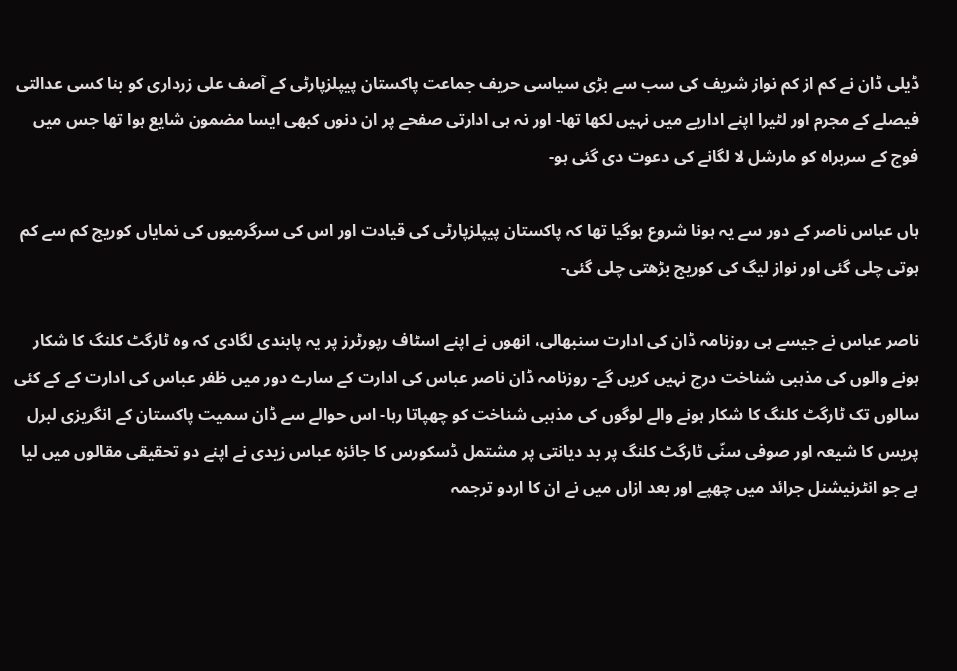ڈیلی ڈان نے کم از کم نواز شریف کی سب سے بڑی سیاسی حریف جماعت پاکستان پیپلزپارٹی کے آصف علی زرداری کو بنا کسی عدالتی فیصلے کے مجرم اور لٹیرا اپنے اداریے میں نہیں لکھا تھا- اور نہ ہی ادارتی صفحے پر ان دنوں کبھی ایسا مضمون شایع ہوا تھا جس میں فوج کے سربراہ کو مارشل لا لگانے کی دعوت دی گئی ہو-

ہاں عباس ناصر کے دور سے یہ ہونا شروع ہوگیا تھا کہ پاکستان پیپلزپارٹی کی قیادت اور اس کی سرگرمیوں کی نمایاں کوریج کم سے کم ہوتی چلی گئی اور نواز لیگ کی کوریج بڑھتی چلی گئی-

ناصر عباس نے جیسے ہی روزنامہ ڈان کی ادارت سنبھالی، انھوں نے اپنے اسٹاف رپورٹرز پر یہ پابندی لگادی کہ وہ ٹارگٹ کلنگ کا شکار ہونے والوں کی مذہبی شناخت درج نہیں کریں گے- روزنامہ ڈان ناصر عباس کی ادارت کے سارے دور میں ظفر عباس کی ادارت کے کے کئی سالوں تک ٹارگٹ کلنگ کا شکار ہونے والے لوگوں کی مذہبی شناخت کو چھپاتا رہا- اس حوالے سے ڈان سمیت پاکستان کے انگریزی لبرل پریس کا شیعہ اور صوفی سنّی ٹارگٹ کلنگ پر بد دیانتی پر مشتمل ڈسکورس کا جائزہ عباس زیدی نے اپنے دو تحقیقی مقالوں میں لیا ہے جو انٹرنیشنل جرائد میں چھپے اور بعد ازاں میں نے ان کا اردو ترجمہ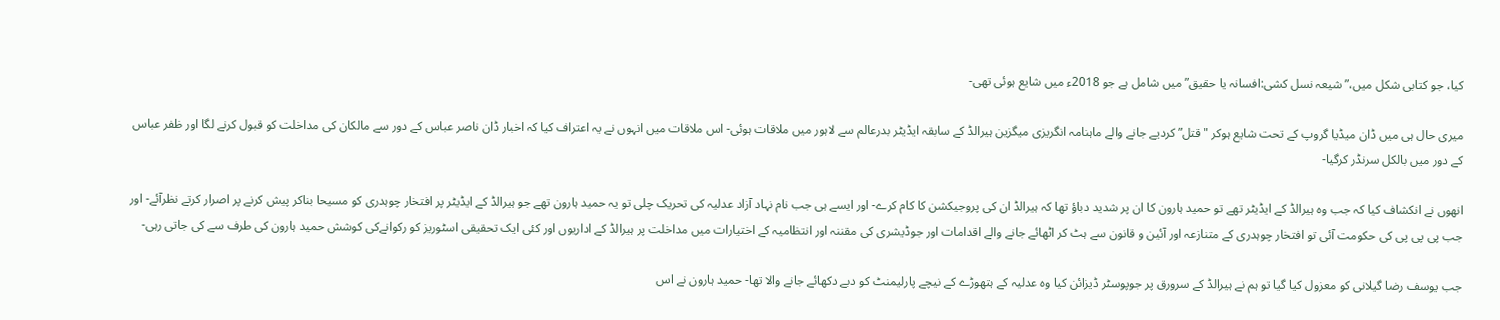کیا، جو کتابی شکل میں،”شیعہ نسل کشی:افسانہ یا حقیق” میں شامل ہے جو 2018ء میں شایع ہوئی تھی-

میری حال ہی میں ڈان میڈیا گروپ کے تحت شایع ہوکر "قتل” کردیے جانے والے ماہنامہ انگریزی میگزین ہیرالڈ کے سابقہ ایڈیٹر بدرعالم سے لاہور میں ملاقات ہوئی- اس ملاقات میں انہوں نے یہ اعتراف کیا کہ اخبار ڈان ناصر عباس کے دور سے مالکان کی مداخلت کو قبول کرنے لگا اور ظفر عباس کے دور میں بالکل سرنڈر کرگیا-

انھوں نے انکشاف کیا کہ جب وہ ہیرالڈ کے ایڈیٹر تھے تو حمید ہارون کا ان پر شدید دباؤ تھا کہ ہیرالڈ ان کی پروجیکشن کا کام کرے- اور ایسے ہی جب نام نہاد آزاد عدلیہ کی تحریک چلی تو یہ حمید ہارون تھے جو ہیرالڈ کے ایڈیٹر پر افتخار چوہدری کو مسیحا بناکر پیش کرنے پر اصرار کرتے نظرآئے- اور جب پی پی پی کی حکومت آئی تو افتخار چوہدری کے متنازعہ اور آئین و قانون سے ہٹ کر اٹھائے جانے والے اقدامات اور جوڈیشری کی مقننہ اور انتظامیہ کے اختیارات میں مداخلت پر ہیرالڈ کے اداریوں اور کئی ایک تحقیقی اسٹوریز کو رکوانےکی کوشش حمید ہارون کی طرف سے کی جاتی رہی-

جب یوسف رضا گیلانی کو معزول کیا گیا تو ہم نے ہیرالڈ کے سرورق پر جوپوسٹر ڈیزائن کیا وہ عدلیہ کے ہتھوڑے کے نیچے پارلیمنٹ کو دبے دکھائے جانے والا تھا- حمید ہارون نے اس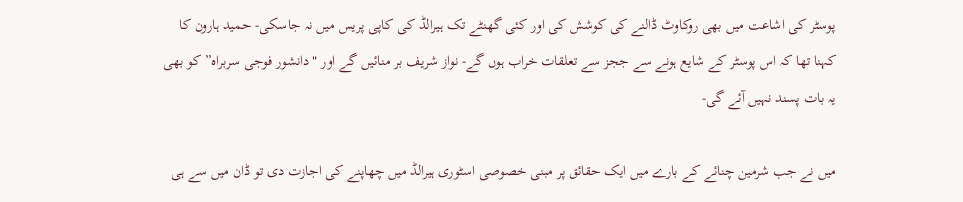پوسٹر کی اشاعت میں بھی روکاوٹ ڈالنے کی کوشش کی اور کئی گھنٹے تک ہیرالڈ کی کاپی پریس میں نہ جاسکی- حمید ہارون کا کہنا تھا کہ اس پوسٹر کے شایع ہونے سے ججز سے تعلقات خراب ہوں گے- نواز شریف بر منائیں گے اور "دانشور فوجی سربراہ” کو بھی یہ بات پسند نہیں آئے گی-

میں نے جب شرمین چنائے کے بارے میں ایک حقائق پر مبنی خصوصی اسٹوری ہیرالڈ میں چھاپنے کی اجازت دی تو ڈان میں سے ہی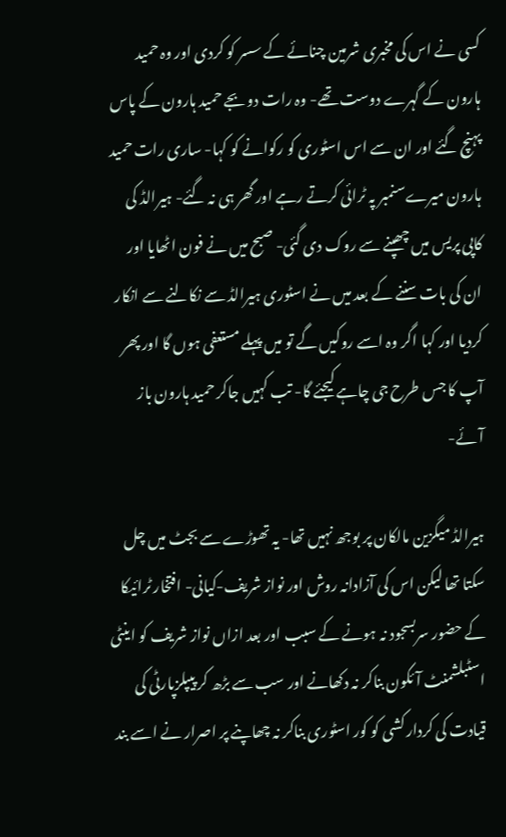کسی نے اس کی مخبری شرمین چنائے کے سسر کو کردی اور وہ حمید ہارون کے گہرے دوست تھے- وہ رات دو بجے حمید ہارون کے پاس پہنچ گئے اور ان سے اس اسٹوری کو رکوانے کو کہا- ساری رات حمید ہارون میرےسنمبر پہ ٹرائی کرتے رہے اور گھر ہی نہ گئے- ہیرالڈ کی کاپی پریس میں چھپنے سے روک دی گئی- صبح میں نے فون اٹھایا اور ان کی بات سننے کے بعد میں نے اسٹوری ہیرالڈ سے نکالنے سے انکار کردیا اور کہا اگر وہ اسے روکیں گے تو میں پہلے مستعفی ہوں گا اور پھر آپ کا جس طرح جی چاہے کیجئے گا- تب کہیں جاکر حمید ہارون باز آئے-

ہیرالڈ میگزین مالکان پر بوجھ نہیں تھا- یہ تھوڑے سے بجٹ میں چل سکتا تھا لیکن اس کی آزادانہ روش اور نواز شریف-کیانی- افتخار ٹرائیکا کے حضور سربسجود نہ ہونے کے سبب اور بعد ازاں نواز شریف کو اینٹی اسٹبلشمنٹ آئکون بناکر نہ دکھانے اور سب سے بڑھ کر پیپلزپارٹی کی قیادت کی کردار کشی کو کور اسٹوری بناکر نہ چھاپنے پر اصرار نے اسے بند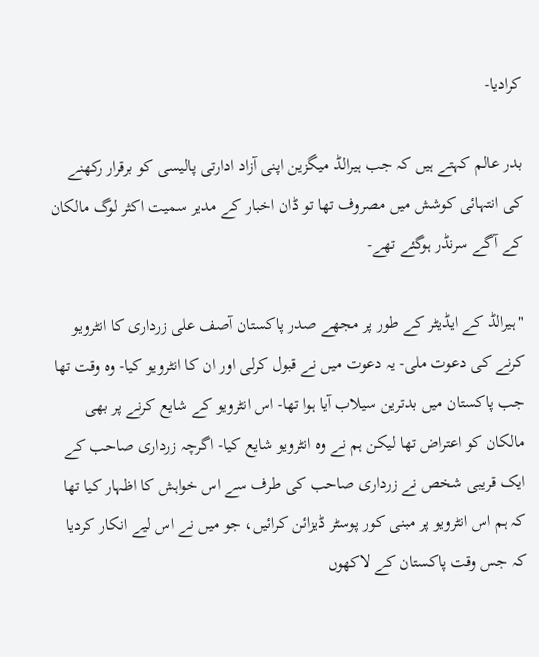کرادیا-

بدر عالم کہتے ہیں کہ جب ہیرالڈ میگزین اپنی آزاد ادارتی پالیسی کو برقرار رکھنے کی انتہائی کوشش میں مصروف تھا تو ڈان اخبار کے مدیر سمیت اکثر لوگ مالکان کے آگے سرنڈر ہوگئے تھے-

"ہیرالڈ کے ایڈیٹر کے طور پر مجھے صدر پاکستان آصف علی زرداری کا انٹرویو کرنے کی دعوت ملی- یہ دعوت میں نے قبول کرلی اور ان کا انٹرویو کیا- وہ وقت تھا جب پاکستان میں بدترین سیلاب آیا ہوا تھا- اس انٹرویو کے شایع کرنے پر بھی مالکان کو اعتراض تھا لیکن ہم نے وہ انٹرویو شایع کیا- اگرچہ زرداری صاحب کے ایک قریبی شخص نے زرداری صاحب کی طرف سے اس خواہش کا اظہار کیا تھا کہ ہم اس انٹرویو پر مبنی کور پوسٹر ڈیزائن کرائیں، جو میں نے اس لیے انکار کردیا کہ جس وقت پاکستان کے لاکھوں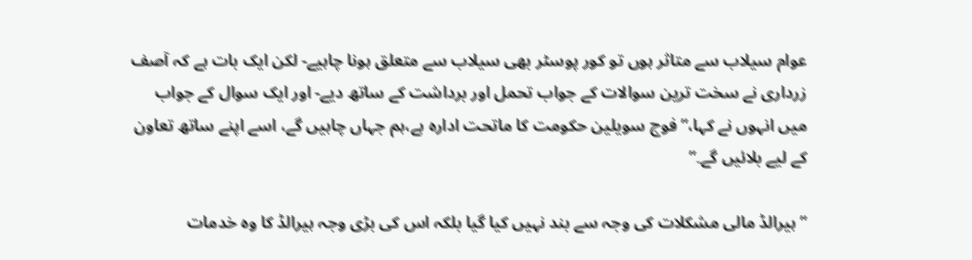عوام سیلاب سے متاثر ہوں تو کور پوسٹر بھی سیلاب سے متعلق ہونا چاہيے- لکن ایک بات ہے کہ آصف زرداری نے سخت ترین سوالات کے جواب تحمل اور برداشت کے ساتھ دیے- اور ایک سوال کے جواب میں انہوں نے کہا،”فوج سویلین حکومت کا ماتحت ادارہ ہے،ہم جہاں چاہيں گے، اسے اپنے ساتھ تعاون کے لیے بلائیں گے۔”

” ہیرالڈ مالی مشکلات کی وجہ سے بند نہیں کیا گیا بلکہ اس کی بڑی وجہ ہیرالڈ کا وہ خدمات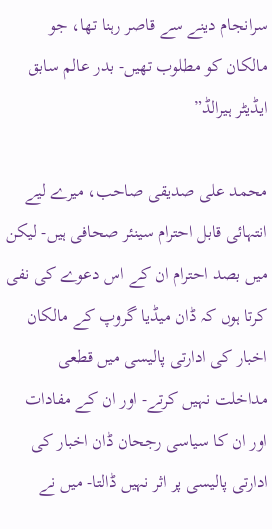سرانجام دینے سے قاصر رہنا تھا، جو مالکان کو مطلوب تھیں- بدر عالم سابق ایڈیٹر ہیرالڈ”

محمد علی صدیقی صاحب، میرے لیے انتہائی قابل احترام سینئر صحافی ہیں- لیکن میں بصد احترام ان کے اس دعوے کی نفی کرتا ہوں کہ ڈان میڈیا گروپ کے مالکان اخبار کی ادارتی پالیسی میں قطعی مداخلت نہیں کرتے- اور ان کے مفادات اور ان کا سیاسی رجحان ڈان اخبار کی ادارتی پالیسی پر اثر نہیں ڈالتا- میں نے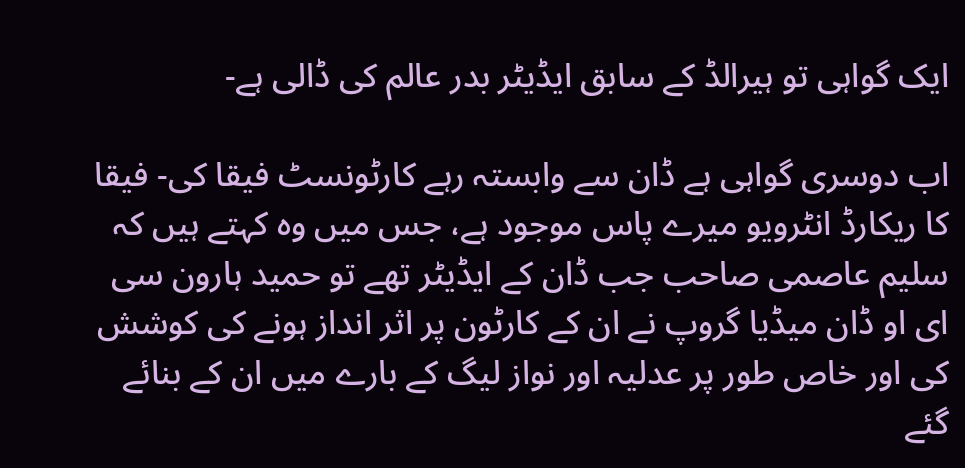ایک گواہی تو ہیرالڈ کے سابق ایڈیٹر بدر عالم کی ڈالی ہے-

اب دوسری گواہی ہے ڈان سے وابستہ رہے کارٹونسٹ فیقا کی- فیقا کا ریکارڈ انٹرویو میرے پاس موجود ہے، جس میں وہ کہتے ہیں کہ سلیم عاصمی صاحب جب ڈان کے ایڈیٹر تھے تو حمید ہارون سی ای او ڈان میڈیا گروپ نے ان کے کارٹون پر اثر انداز ہونے کی کوشش کی اور خاص طور پر عدلیہ اور نواز لیگ کے بارے میں ان کے بنائے گئے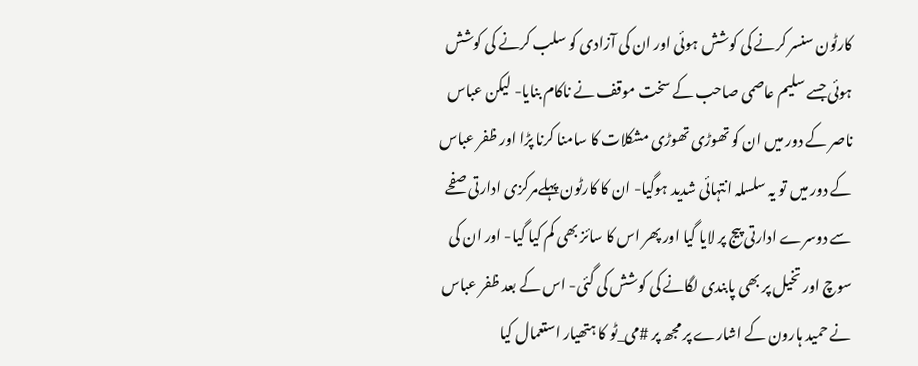کارٹون سنسر کرنے کی کوشش ہوئی اور ان کی آزادی کو سلب کرنے کی کوشش ہوئی جسے سلیم عاصمی صاحب کے سخت موقف نے ناکام بنایا- لیکن عباس ناصر کے دور میں ان کو تھوڑی تھوڑی مشکلات کا سامنا کرنا پڑا اور ظفر عباس کے دور میں تو یہ سلسلہ انتہائی شدید ہوگیا- ان کا کارٹون پہلےمرکزی ادارتی صفحے سے دوسرے ادارتی پیج پر لایا گیا اور پھر اس کا سائز بھی کم کیا گیا- اور ان کی سوچ اور تخیل پر بھی پابندی لگانے کی کوشش کی گئی- اس کے بعد ظفر عباس نے حمید ہارون کے اشارے پر مجھ پر #می_ٹو کا ہتھیار استعمال کیا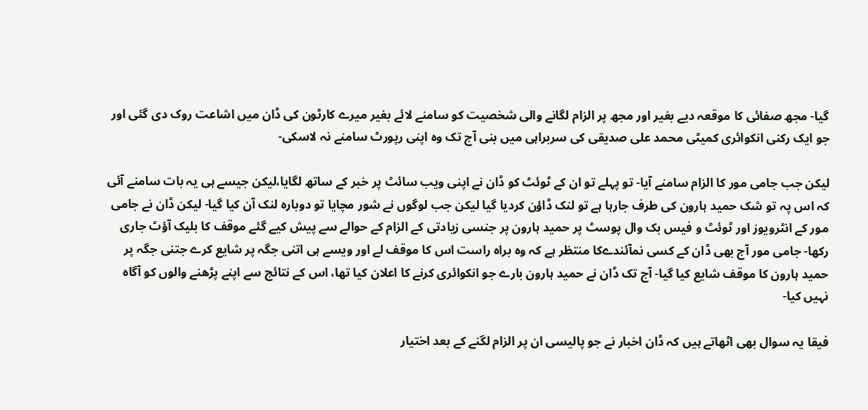گیا- مجھ صفائی کا موقعہ دیے بغیر اور مجھ پر الزام لگانے والی شخصیت کو سامنے لائے بغیر میرے کارٹون کی ڈان میں اشاعت روک دی گئی اور جو ایک رکنی انکوائری کمیٹی محمد علی صدیقی کی سربراہی میں بنی آج تک وہ اپنی رپورٹ سامنے نہ لاسکی-

لیکن جب جامی مور کا الزام سامنے آیا- تو پہلے تو ان کے ٹوئٹ کو ڈان نے اپنی ویب سائٹ پر خبر کے ساتھ لگایا،لیکن جیسے ہی یہ بات سامنے آئی کہ اس پہ تو شک حمید ہارون کی طرف جارہا ہے تو لنک ڈاؤن کردیا گیا لیکن جب لوگوں نے شور مچایا تو دوبارہ لنک آن کیا گیا- لیکن ڈان نے جامی مور کے انٹرویوز اور ٹوئٹ و فیس بک وال پوسٹ پر حمید ہارون پر جنسی زیادتی کے الزام کے حوالے سے پیش کیے گئے موقف کا بلیک آؤٹ جاری رکھا- جامی مور آج بھی ڈان کے کسی نمآئندےکا منتظر ہے کہ وہ براہ راست اس کا موقف لے اور ویسے ہی اتنی جگہ پر شایع کرے جتنی جگہ پر حمید ہارون کا موقف شایع کیا گیا- آج تک ڈان نے حمید ہارون بارے جو انکوائری کرنے کا اعلان کیا تھا، اس کے نتائج سے اپنے پڑھنے والوں کو آگاہ نہیں کیا-

فیقا یہ سوال بھی اٹھاتے ہیں کہ ڈان اخبار نے جو پالیسی ان پر الزام لگنے کے بعد اختیار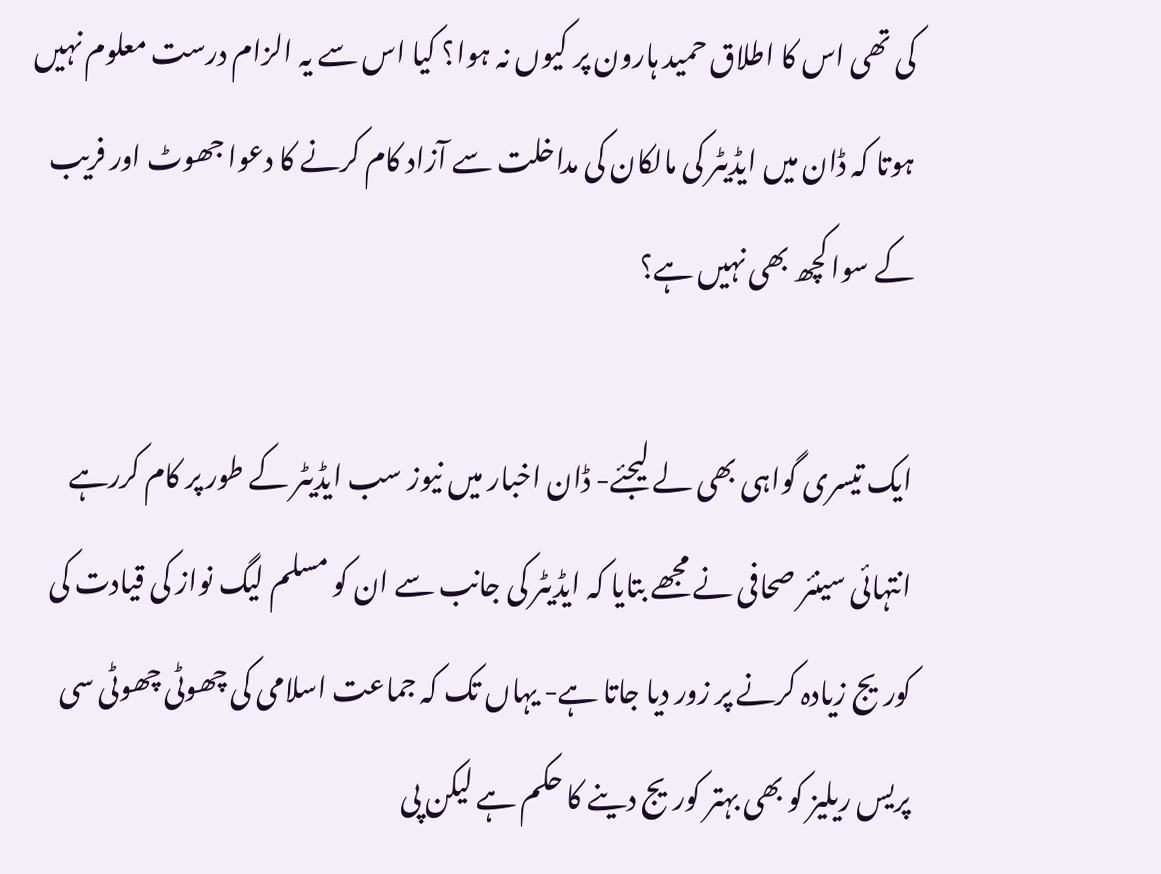کی تھی اس کا اطلاق حمید ہارون پر کیوں نہ ہوا؟ کیا اس سے یہ الزام درست معلوم نہیں ہوتا کہ ڈان میں ایڈیٹر کی مالکان کی مداخلت سے آزاد کام کرنے کا دعوا جھوٹ اور فریب کے سوا کچھ بھی نہیں ہے؟

ایک تیسری گواہی بھی لے لیجئے- ڈان اخبار میں نیوز سب ایڈیٹر کے طور پر کام کررہے انتہائی سینئر صحافی نے مجھے بتایا کہ ایڈیٹر کی جانب سے ان کو مسلم لیگ نواز کی قیادت کی کوریج زیادہ کرنے پر زور دیا جاتا ہے- یہاں تک کہ جماعت اسلامی کی چھوٹی چھوٹی سی پریس ریلیز کو بھی بہتر کوریج دینے کا حکم ہے لیکن پی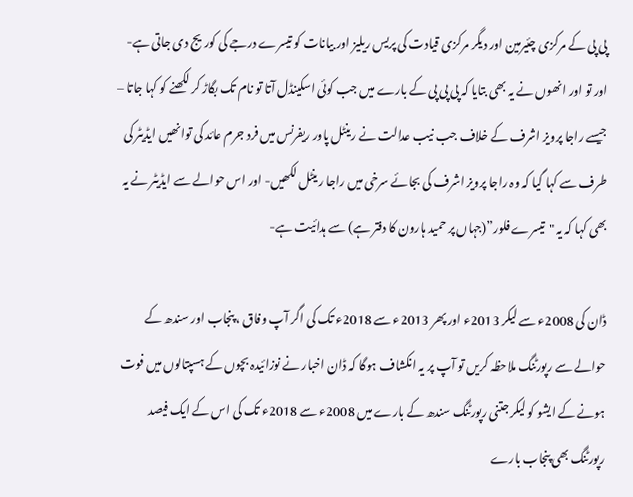پی پی کے مرکزی چئیرمین اور دیگر مرکزی قیادت کی پریس ریلیز اور بیانات کو تیسرے درجے کی کوریج دی جاتی ہے- اور تو اور انھوں نے یہ بھی بتایا کہ پی پی پی کے بارے میں جب کوئی اسکینڈل آتا تو نام تک بگاڑ کر لکھنے کو کہا جاتا – جیسے راجا پرویز اشرف کے خلاف جب نیب عدالت نے رینٹل پاور ریفرنس میں فرد جرم عائد کی توانھیں ایڈیٹر کی طرف سے کہا گیا کہ وہ راجا پرویز اشرف کی بجائے سرخی میں راجا رینٹل لکھیں- اور اس حوالے سے ایڈیٹر نے یہ بھی کہا کہ یہ "تیسرے فلور”(جہاں پر حمید ہارون کا دفتر ہے) سے ہدائیت ہے-

ڈان کی 2008ء سے لیکر 2013ء اور پھر 2013ء سے 2018ء تک کی اگر آپ وفاق ، پنجاب اور سندھ کے حوالے سے رپورٹنگ ملاحظہ کریں تو آپ پر یہ انکشاف ہوگا کہ ڈان اخبار نے نوزائیدہ بچوں کے ہسپتالوں میں فوت ہونے کے ایشو کو لیکر جتنی رپورٹنگ سندھ کے بارے میں 2008ء سے 2018ء تک کی اس کے ایک فیصد رپورٹنگ بھی پنجاب بارے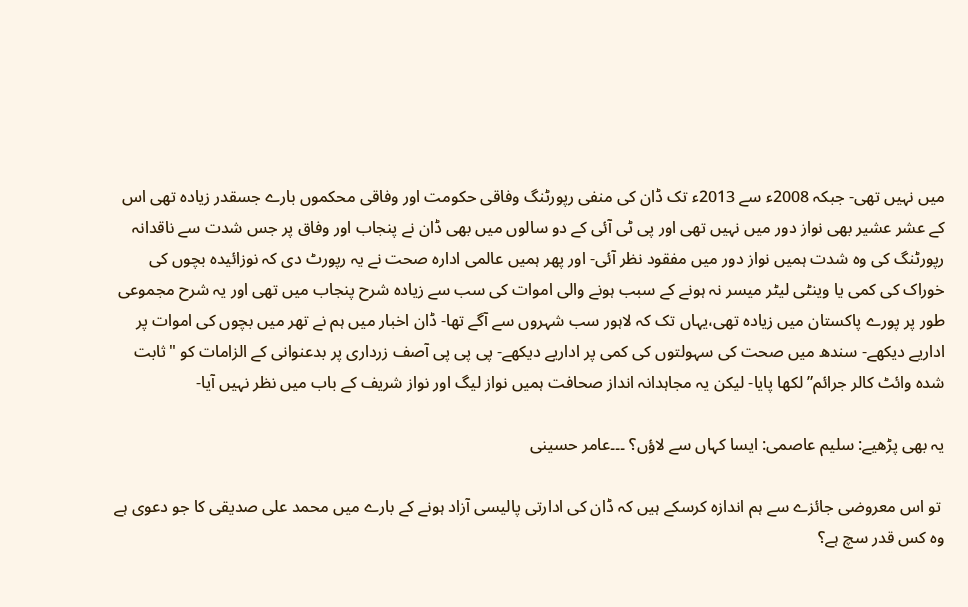میں نہیں تھی- جبکہ 2008ء سے 2013ء تک ڈان کی منفی رپورٹنگ وفاقی حکومت اور وفاقی محکموں بارے جسقدر زیادہ تھی اس کے عشر عشیر بھی نواز دور میں نہیں تھی اور پی ٹی آئی کے دو سالوں میں بھی ڈان نے پنجاب اور وفاق پر جس شدت سے ناقدانہ رپورٹنگ کی وہ شدت ہمیں نواز دور میں مفقود نظر آئی- اور پھر ہمیں عالمی ادارہ صحت نے یہ رپورٹ دی کہ نوزائیدہ بچوں کی خوراک کی کمی یا وینٹی لیٹر میسر نہ ہونے کے سبب ہونے والی اموات کی سب سے زیادہ شرح پنجاب میں تھی اور یہ شرح مجموعی طور پر پورے پاکستان میں زیادہ تھی،یہاں تک کہ لاہور سب شہروں سے آگے تھا- ڈان اخبار میں ہم نے تھر میں بچوں کی اموات پر اداریے دیکھے- سندھ میں صحت کی سہولتوں کی کمی پر اداریے دیکھے- پی پی پی آصف زرداری پر بدعنوانی کے الزامات کو "ثابت شدہ وائٹ کالر جرائم” لکھا پایا- لیکن یہ مجاہدانہ انداز صحافت ہمیں نواز لیگ اور نواز شریف کے باب میں نظر نہیں آیا-

یہ بھی پڑھیے: سلیم عاصمی: ایسا کہاں سے لاؤں؟ ۔۔۔عامر حسینی

 تو اس معروضی جائزے سے ہم اندازہ کرسکے ہیں کہ ڈان کی ادارتی پالیسی آزاد ہونے کے بارے میں محمد علی صدیقی کا جو دعوی ہے وہ کس قدر سچ ہے؟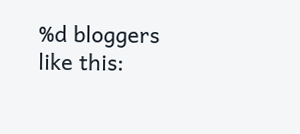%d bloggers like this: